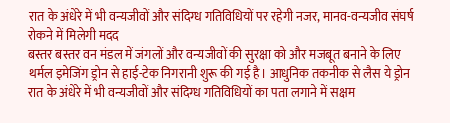रात के अंधेरे में भी वन्यजीवों और संदिग्ध गतिविधियों पर रहेगी नजर, मानव-वन्यजीव संघर्ष रोकने में मिलेगी मदद
बस्तर बस्तर वन मंडल में जंगलों और वन्यजीवों की सुरक्षा को और मजबूत बनाने के लिए थर्मल इमेजिंग ड्रोन से हाई-टेक निगरानी शुरू की गई है। आधुनिक तकनीक से लैस ये ड्रोन रात के अंधेरे में भी वन्यजीवों और संदिग्ध गतिविधियों का पता लगाने में सक्षम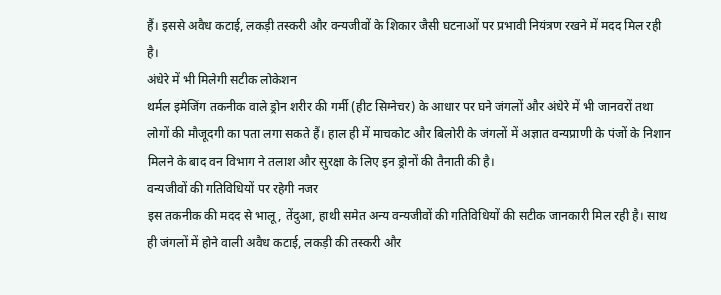हैं। इससे अवैध कटाई, लकड़ी तस्करी और वन्यजीवों के शिकार जैसी घटनाओं पर प्रभावी नियंत्रण रखने में मदद मिल रही है।
अंधेरे में भी मिलेगी सटीक लोकेशन
थर्मल इमेजिंग तकनीक वाले ड्रोन शरीर की गर्मी (हीट सिग्नेचर) के आधार पर घने जंगलों और अंधेरे में भी जानवरों तथा लोगों की मौजूदगी का पता लगा सकते हैं। हाल ही में माचकोट और बिलोरी के जंगलों में अज्ञात वन्यप्राणी के पंजों के निशान मिलने के बाद वन विभाग ने तलाश और सुरक्षा के लिए इन ड्रोनों की तैनाती की है।
वन्यजीवों की गतिविधियों पर रहेगी नजर
इस तकनीक की मदद से भालू, तेंदुआ, हाथी समेत अन्य वन्यजीवों की गतिविधियों की सटीक जानकारी मिल रही है। साथ ही जंगलों में होने वाली अवैध कटाई, लकड़ी की तस्करी और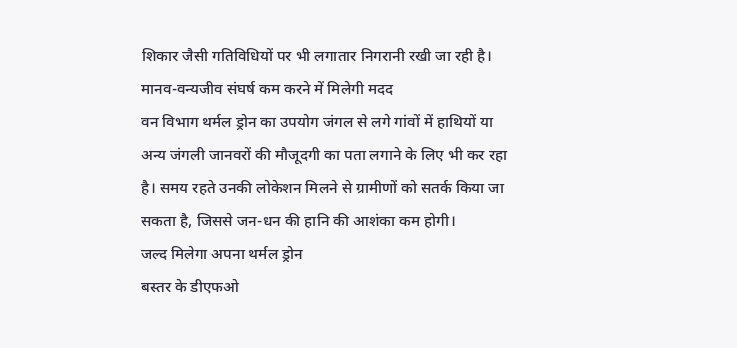शिकार जैसी गतिविधियों पर भी लगातार निगरानी रखी जा रही है।
मानव-वन्यजीव संघर्ष कम करने में मिलेगी मदद
वन विभाग थर्मल ड्रोन का उपयोग जंगल से लगे गांवों में हाथियों या अन्य जंगली जानवरों की मौजूदगी का पता लगाने के लिए भी कर रहा है। समय रहते उनकी लोकेशन मिलने से ग्रामीणों को सतर्क किया जा सकता है, जिससे जन-धन की हानि की आशंका कम होगी।
जल्द मिलेगा अपना थर्मल ड्रोन
बस्तर के डीएफओ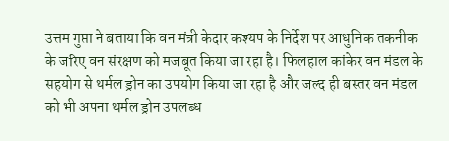उत्तम गुप्ता ने बताया कि वन मंत्री केदार कश्यप के निर्देश पर आधुनिक तकनीक के जरिए वन संरक्षण को मजबूत किया जा रहा है। फिलहाल कांकेर वन मंडल के सहयोग से थर्मल ड्रोन का उपयोग किया जा रहा है और जल्द ही बस्तर वन मंडल को भी अपना थर्मल ड्रोन उपलब्ध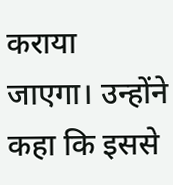कराया जाएगा। उन्होंने कहा कि इससे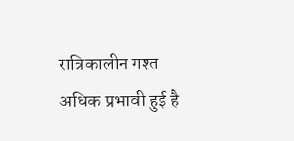रात्रिकालीन गश्त अधिक प्रभावी हुई है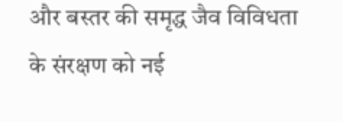और बस्तर की समृद्ध जैव विविधता के संरक्षण को नई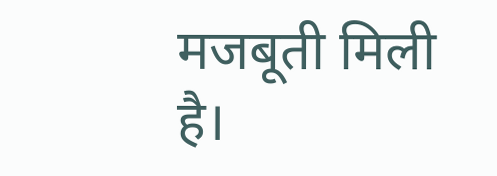मजबूती मिली है।